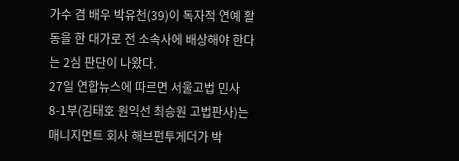가수 겸 배우 박유천(39)이 독자적 연예 활동을 한 대가로 전 소속사에 배상해야 한다는 2심 판단이 나왔다.
27일 연합뉴스에 따르면 서울고법 민사8-1부(김태호 원익선 최승원 고법판사)는 매니지먼트 회사 해브펀투게더가 박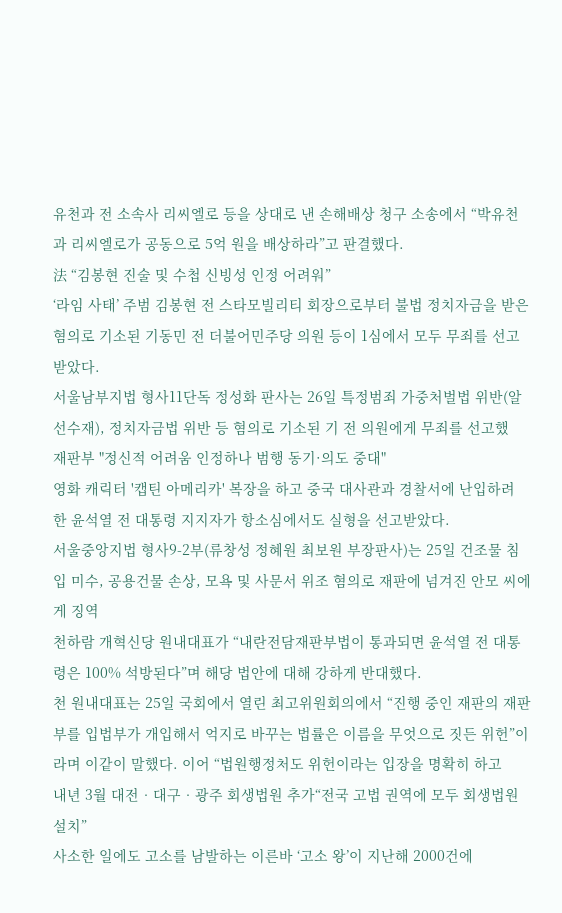유천과 전 소속사 리씨엘로 등을 상대로 낸 손해배상 청구 소송에서 “박유천과 리씨엘로가 공동으로 5억 원을 배상하라”고 판결했다.
法 “김봉현 진술 및 수첩 신빙성 인정 어려워”
‘라임 사태’ 주범 김봉현 전 스타모빌리티 회장으로부터 불법 정치자금을 받은 혐의로 기소된 기동민 전 더불어민주당 의원 등이 1심에서 모두 무죄를 선고받았다.
서울남부지법 형사11단독 정성화 판사는 26일 특정범죄 가중처벌법 위반(알선수재), 정치자금법 위반 등 혐의로 기소된 기 전 의원에게 무죄를 선고했
재판부 "정신적 어려움 인정하나 범행 동기·의도 중대"
영화 캐릭터 '캡틴 아메리카' 복장을 하고 중국 대사관과 경찰서에 난입하려 한 윤석열 전 대통령 지지자가 항소심에서도 실형을 선고받았다.
서울중앙지법 형사9-2부(류창성 정혜원 최보원 부장판사)는 25일 건조물 침입 미수, 공용건물 손상, 모욕 및 사문서 위조 혐의로 재판에 넘겨진 안모 씨에게 징역
천하람 개혁신당 원내대표가 “내란전담재판부법이 통과되면 윤석열 전 대통령은 100% 석방된다”며 해당 법안에 대해 강하게 반대했다.
천 원내대표는 25일 국회에서 열린 최고위원회의에서 “진행 중인 재판의 재판부를 입법부가 개입해서 억지로 바꾸는 법률은 이름을 무엇으로 짓든 위헌”이라며 이같이 말했다. 이어 “법원행정처도 위헌이라는 입장을 명확히 하고
내년 3월 대전‧대구‧광주 회생법원 추가“전국 고법 권역에 모두 회생법원 설치”
사소한 일에도 고소를 남발하는 이른바 ‘고소 왕’이 지난해 2000건에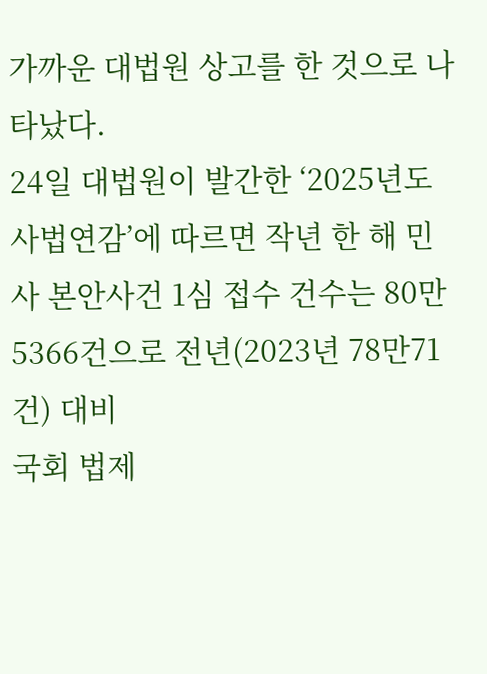가까운 대법원 상고를 한 것으로 나타났다.
24일 대법원이 발간한 ‘2025년도 사법연감’에 따르면 작년 한 해 민사 본안사건 1심 접수 건수는 80만5366건으로 전년(2023년 78만71건) 대비
국회 법제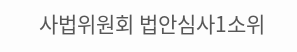사법위원회 법안심사1소위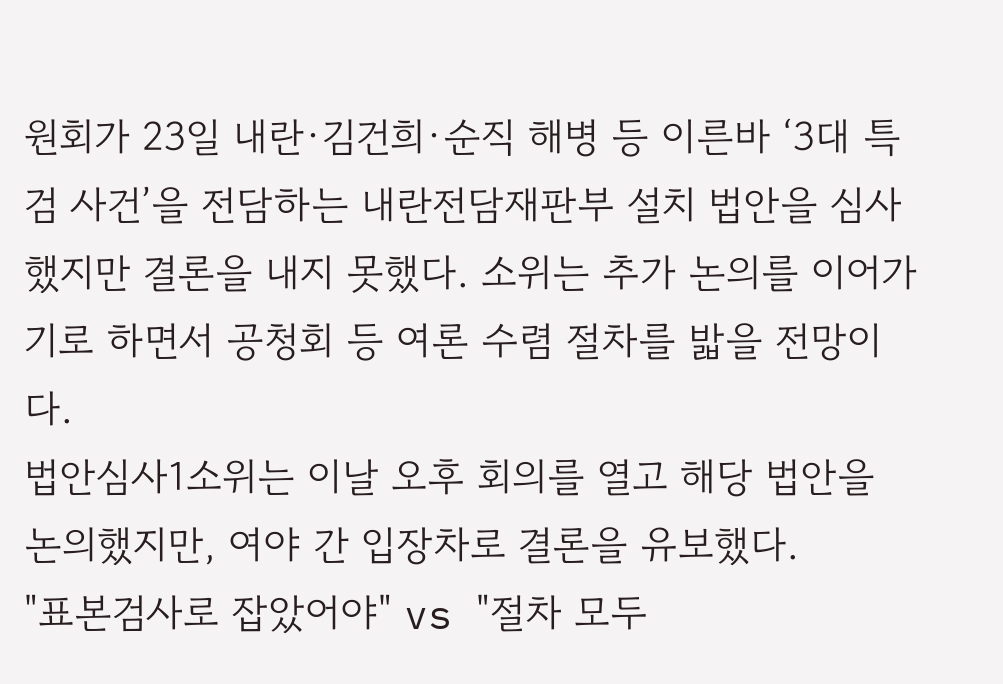원회가 23일 내란·김건희·순직 해병 등 이른바 ‘3대 특검 사건’을 전담하는 내란전담재판부 설치 법안을 심사했지만 결론을 내지 못했다. 소위는 추가 논의를 이어가기로 하면서 공청회 등 여론 수렴 절차를 밟을 전망이다.
법안심사1소위는 이날 오후 회의를 열고 해당 법안을 논의했지만, 여야 간 입장차로 결론을 유보했다.
"표본검사로 잡았어야" vs "절차 모두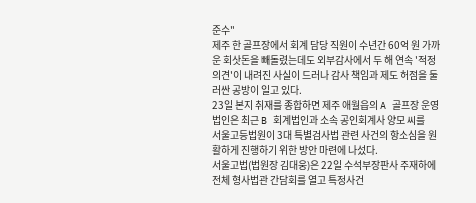준수"
제주 한 골프장에서 회계 담당 직원이 수년간 60억 원 가까운 회삿돈을 빼돌렸는데도 외부감사에서 두 해 연속 '적정의견'이 내려진 사실이 드러나 감사 책임과 제도 허점을 둘러싼 공방이 일고 있다.
23일 본지 취재를 종합하면 제주 애월읍의 A 골프장 운영법인은 최근 B 회계법인과 소속 공인회계사 양모 씨를
서울고등법원이 3대 특별검사법 관련 사건의 항소심을 원활하게 진행하기 위한 방안 마련에 나섰다.
서울고법(법원장 김대웅)은 22일 수석부장판사 주재하에 전체 형사법관 간담회를 열고 특정사건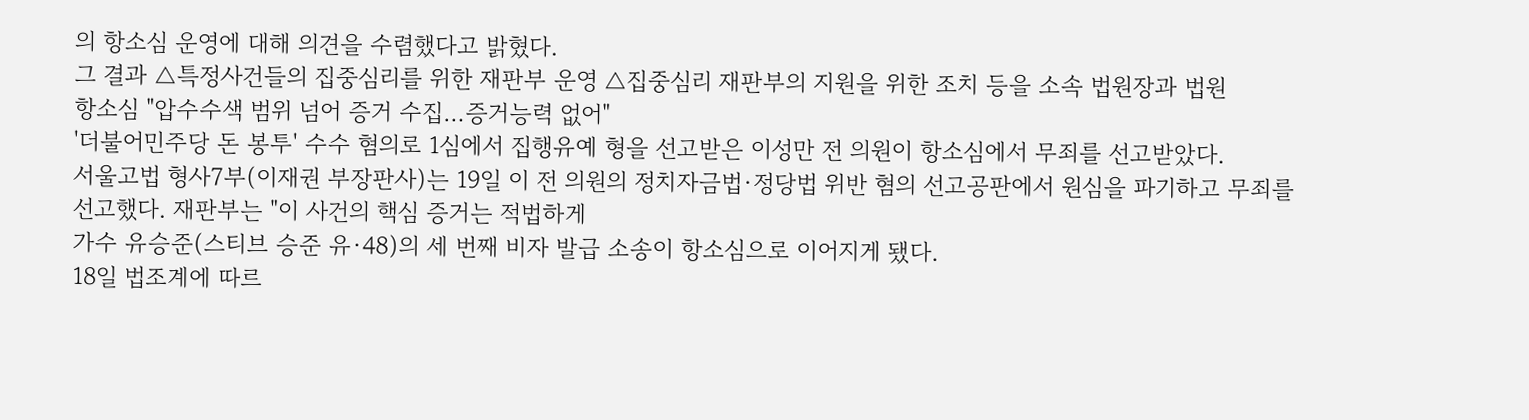의 항소심 운영에 대해 의견을 수렴했다고 밝혔다.
그 결과 △특정사건들의 집중심리를 위한 재판부 운영 △집중심리 재판부의 지원을 위한 조치 등을 소속 법원장과 법원
항소심 "압수수색 범위 넘어 증거 수집…증거능력 없어"
'더불어민주당 돈 봉투' 수수 혐의로 1심에서 집행유예 형을 선고받은 이성만 전 의원이 항소심에서 무죄를 선고받았다.
서울고법 형사7부(이재권 부장판사)는 19일 이 전 의원의 정치자금법·정당법 위반 혐의 선고공판에서 원심을 파기하고 무죄를 선고했다. 재판부는 "이 사건의 핵심 증거는 적법하게
가수 유승준(스티브 승준 유·48)의 세 번째 비자 발급 소송이 항소심으로 이어지게 됐다.
18일 법조계에 따르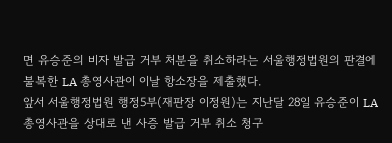면 유승준의 비자 발급 거부 처분을 취소하라는 서울행정법원의 판결에 불복한 LA 총영사관이 이날 항소장을 제출했다.
앞서 서울행정법원 행정5부(재판장 이정원)는 지난달 28일 유승준이 LA 총영사관을 상대로 낸 사증 발급 거부 취소 청구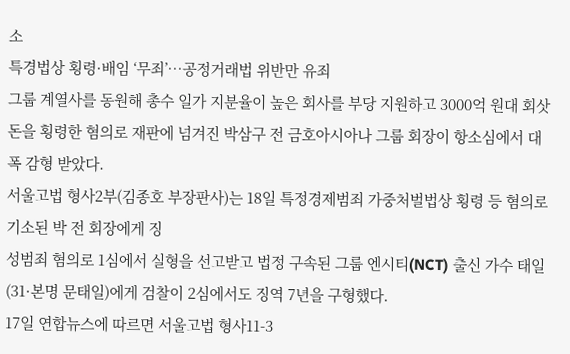소
특경법상 횡령·배임 ‘무죄’…공정거래법 위반만 유죄
그룹 계열사를 동원해 총수 일가 지분율이 높은 회사를 부당 지원하고 3000억 원대 회삿돈을 횡령한 혐의로 재판에 넘겨진 박삼구 전 금호아시아나 그룹 회장이 항소심에서 대폭 감형 받았다.
서울고법 형사2부(김종호 부장판사)는 18일 특정경제범죄 가중처벌법상 횡령 등 혐의로 기소된 박 전 회장에게 징
성범죄 혐의로 1심에서 실형을 선고받고 법정 구속된 그룹 엔시티(NCT) 출신 가수 태일(31·본명 문태일)에게 검찰이 2심에서도 징역 7년을 구형했다.
17일 연합뉴스에 따르면 서울고법 형사11-3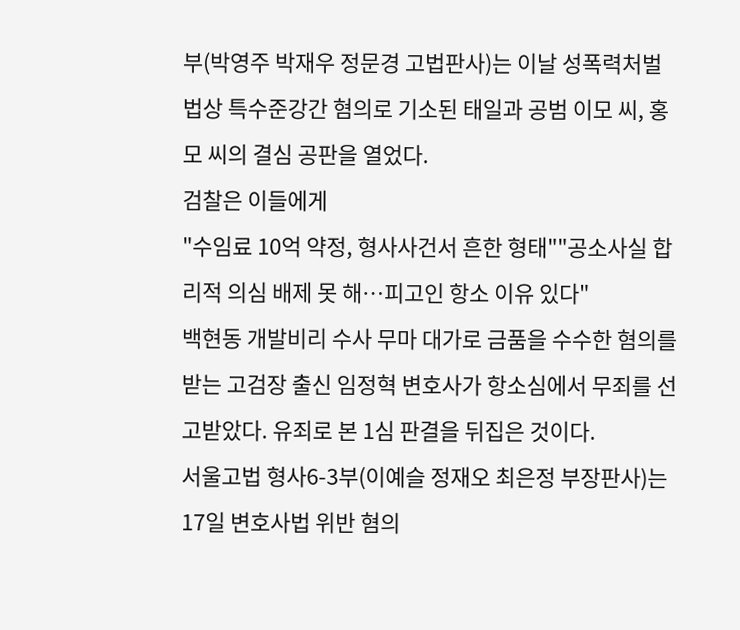부(박영주 박재우 정문경 고법판사)는 이날 성폭력처벌법상 특수준강간 혐의로 기소된 태일과 공범 이모 씨, 홍모 씨의 결심 공판을 열었다.
검찰은 이들에게
"수임료 10억 약정, 형사사건서 흔한 형태""공소사실 합리적 의심 배제 못 해…피고인 항소 이유 있다"
백현동 개발비리 수사 무마 대가로 금품을 수수한 혐의를 받는 고검장 출신 임정혁 변호사가 항소심에서 무죄를 선고받았다. 유죄로 본 1심 판결을 뒤집은 것이다.
서울고법 형사6-3부(이예슬 정재오 최은정 부장판사)는 17일 변호사법 위반 혐의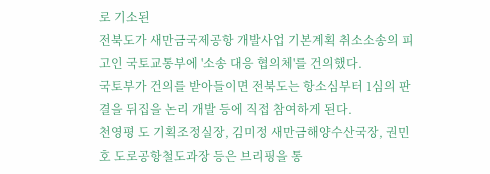로 기소된
전북도가 새만금국제공항 개발사업 기본계획 취소소송의 피고인 국토교통부에 '소송 대응 협의체'를 건의했다.
국토부가 건의를 받아들이면 전북도는 항소심부터 1심의 판결을 뒤집을 논리 개발 등에 직접 참여하게 된다.
천영평 도 기획조정실장, 김미정 새만금해양수산국장, 권민호 도로공항철도과장 등은 브리핑을 통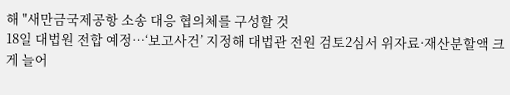해 "새만금국제공항 소송 대응 협의체를 구성할 것
18일 대법원 전합 예정⋯‘보고사건’ 지정해 대법관 전원 검토2심서 위자료·재산분할액 크게 늘어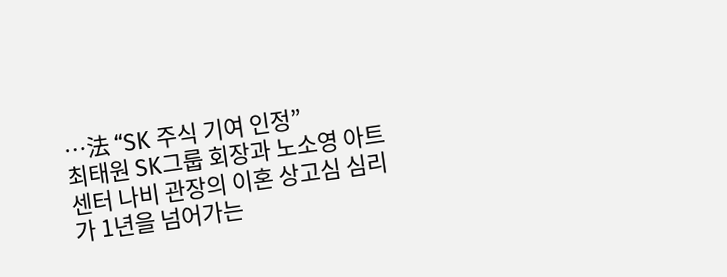⋯法 “SK 주식 기여 인정”
최태원 SK그룹 회장과 노소영 아트센터 나비 관장의 이혼 상고심 심리가 1년을 넘어가는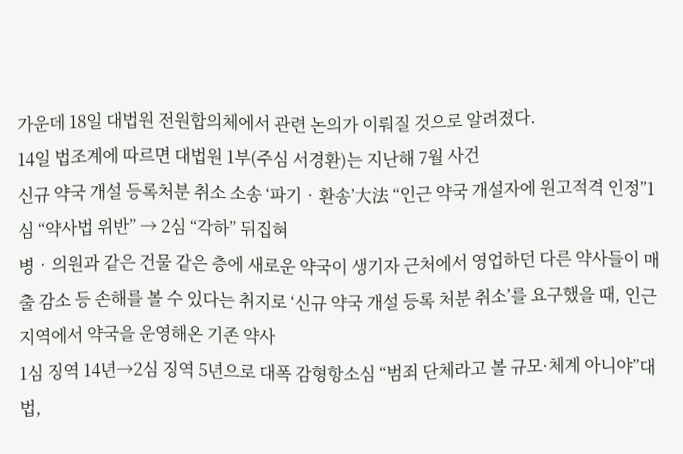가운데 18일 대법원 전원합의체에서 관련 논의가 이뤄질 것으로 알려졌다.
14일 법조계에 따르면 대법원 1부(주심 서경환)는 지난해 7월 사건
신규 약국 개설 등록처분 취소 소송 ‘파기‧환송’大法 “인근 약국 개설자에 원고적격 인정”1심 “약사법 위반” → 2심 “각하” 뒤집혀
병‧의원과 같은 건물 같은 층에 새로운 약국이 생기자 근처에서 영업하던 다른 약사들이 매출 감소 등 손해를 볼 수 있다는 취지로 ‘신규 약국 개설 등록 처분 취소’를 요구했을 때, 인근 지역에서 약국을 운영해온 기존 약사
1심 징역 14년→2심 징역 5년으로 대폭 감형항소심 “범죄 단체라고 볼 규모·체계 아니야”대법,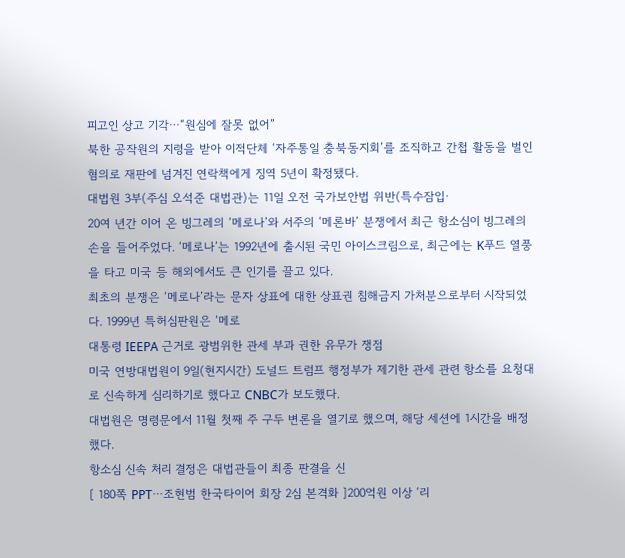피고인 상고 기각⋯“원심에 잘못 없어”
북한 공작원의 지령을 받아 이적단체 ‘자주통일 충북동지회’를 조직하고 간첩 활동을 벌인 혐의로 재판에 넘겨진 연락책에게 징역 5년이 확정됐다.
대법원 3부(주심 오석준 대법관)는 11일 오전 국가보안법 위반(특수잠입·
20여 년간 이어 온 빙그레의 ‘메로나’와 서주의 ‘메론바’ 분쟁에서 최근 항소심이 빙그레의 손을 들어주었다. ‘메로나’는 1992년에 출시된 국민 아이스크림으로, 최근에는 K푸드 열풍을 타고 미국 등 해외에서도 큰 인기를 끌고 있다.
최초의 분쟁은 ‘메로나’라는 문자 상표에 대한 상표권 침해금지 가처분으로부터 시작되었다. 1999년 특허심판원은 ‘메로
대통령 IEEPA 근거로 광범위한 관세 부과 권한 유무가 쟁점
미국 연방대법원이 9일(현지시간) 도널드 트럼프 행정부가 제기한 관세 관련 항소를 요청대로 신속하게 심리하기로 했다고 CNBC가 보도했다.
대법원은 명령문에서 11월 첫째 주 구두 변론을 열기로 했으며, 해당 세션에 1시간을 배정했다.
항소심 신속 처리 결정은 대법관들이 최종 판결을 신
[ 180쪽 PPT⋯조현범 한국타이어 회장 2심 본격화 ]200억원 이상 ‘리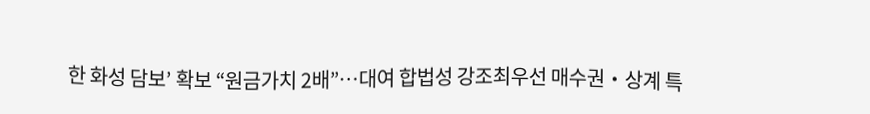한 화성 담보’ 확보 “원금가치 2배”…대여 합법성 강조최우선 매수권‧상계 특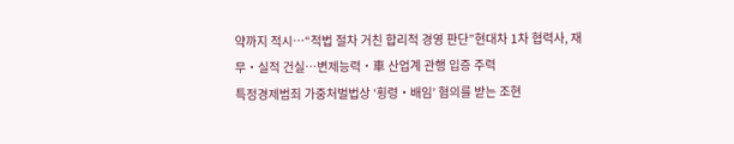약까지 적시⋯“적법 절차 거친 합리적 경영 판단”현대차 1차 협력사, 재무‧실적 건실⋯변제능력‧車 산업계 관행 입증 주력
특정경제범죄 가중처벌법상 ‘횡령‧배임’ 혐의를 받는 조현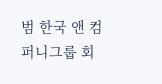범 한국 앤 컴퍼니그룹 회